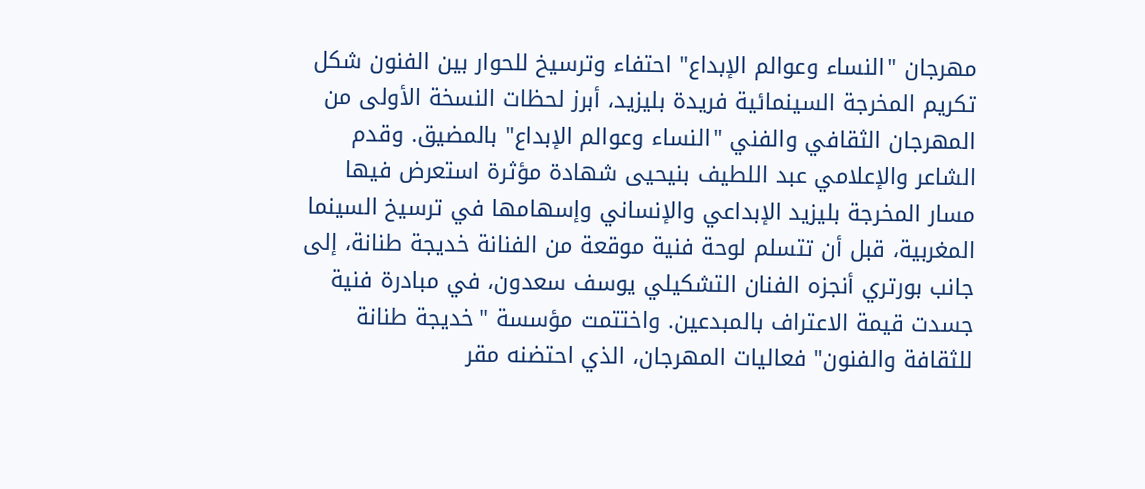مهرجان "النساء وعوالم الإبداع" احتفاء وترسيخ للحوار بين الفنون شكل تكريم المخرجة السينمائية فريدة بليزيد، أبرز لحظات النسخة الأولى من المهرجان الثقافي والفني "النساء وعوالم الإبداع" بالمضيق. وقدم الشاعر والإعلامي عبد اللطيف بنيحيى شهادة مؤثرة استعرض فيها مسار المخرجة بليزيد الإبداعي والإنساني وإسهامها في ترسيخ السينما المغربية، قبل أن تتسلم لوحة فنية موقعة من الفنانة خديجة طنانة، إلى جانب بورتري أنجزه الفنان التشكيلي يوسف سعدون، في مبادرة فنية جسدت قيمة الاعتراف بالمبدعين. واختتمت مؤسسة "خديجة طنانة للثقافة والفنون" فعاليات المهرجان، الذي احتضنه مقر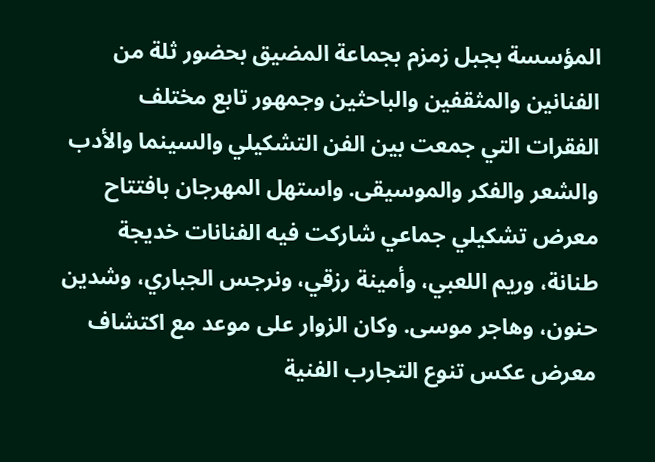المؤسسة بجبل زمزم بجماعة المضيق بحضور ثلة من الفنانين والمثقفين والباحثين وجمهور تابع مختلف الفقرات التي جمعت بين الفن التشكيلي والسينما والأدب والشعر والفكر والموسيقى. واستهل المهرجان بافتتاح معرض تشكيلي جماعي شاركت فيه الفنانات خديجة طنانة، وريم اللعبي، وأمينة رزقي، ونرجس الجباري، وشدين حنون، وهاجر موسى. وكان الزوار على موعد مع اكتشاف معرض عكس تنوع التجارب الفنية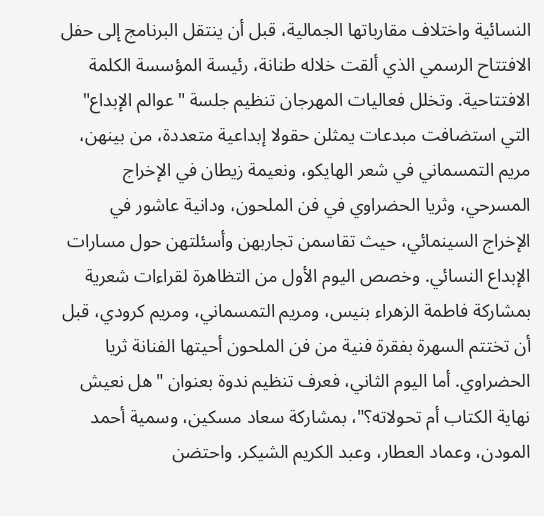النسائية واختلاف مقارباتها الجمالية، قبل أن ينتقل البرنامج إلى حفل الافتتاح الرسمي الذي ألقت خلاله طنانة، رئيسة المؤسسة الكلمة الافتتاحية. وتخلل فعاليات المهرجان تنظيم جلسة "عوالم الإبداع" التي استضافت مبدعات يمثلن حقولا إبداعية متعددة، من بينهن، مريم التمسماني في شعر الهايكو، ونعيمة زيطان في الإخراج المسرحي، وثريا الحضراوي في فن الملحون، ودانية عاشور في الإخراج السينمائي، حيث تقاسمن تجاربهن وأسئلتهن حول مسارات الإبداع النسائي. وخصص اليوم الأول من التظاهرة لقراءات شعرية بمشاركة فاطمة الزهراء بنيس، ومريم التمسماني، ومريم كرودي، قبل أن تختتم السهرة بفقرة فنية من فن الملحون أحيتها الفنانة ثريا الحضراوي. أما اليوم الثاني، فعرف تنظيم ندوة بعنوان "هل نعيش نهاية الكتاب أم تحولاته؟"، بمشاركة سعاد مسكين، وسمية أحمد المودن، وعماد العطار، وعبد الكريم الشيكر. واحتضن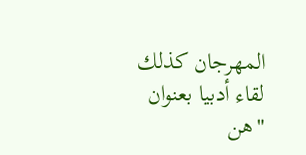المهرجان كذلك لقاء أدبيا بعنوان "هن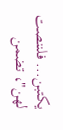يكتبن... فلننصت لهن"، تضمن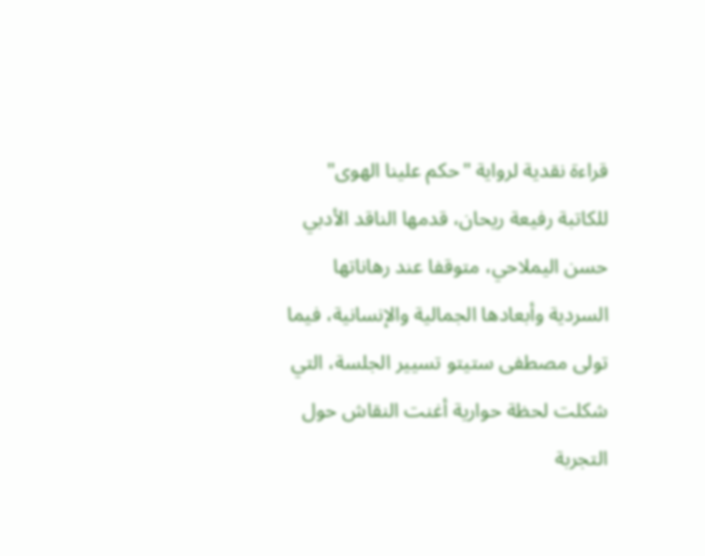قراءة نقدية لرواية "حكم علينا الهوى" للكاتبة رفيعة ريحان، قدمها الناقد الأدبي حسن اليملاحي، متوقفا عند رهاناتها السردية وأبعادها الجمالية والإنسانية، فيما تولى مصطفى ستيتو تسيير الجلسة، التي شكلت لحظة حوارية أغنت النقاش حول التجربة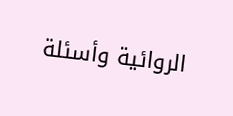الروائية وأسئلة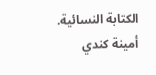الكتابة النسائية. أمينة كندي